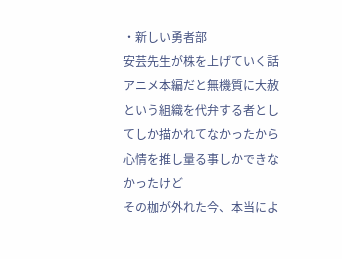・新しい勇者部
安芸先生が株を上げていく話
アニメ本編だと無機質に大赦という組織を代弁する者としてしか描かれてなかったから心情を推し量る事しかできなかったけど
その枷が外れた今、本当によ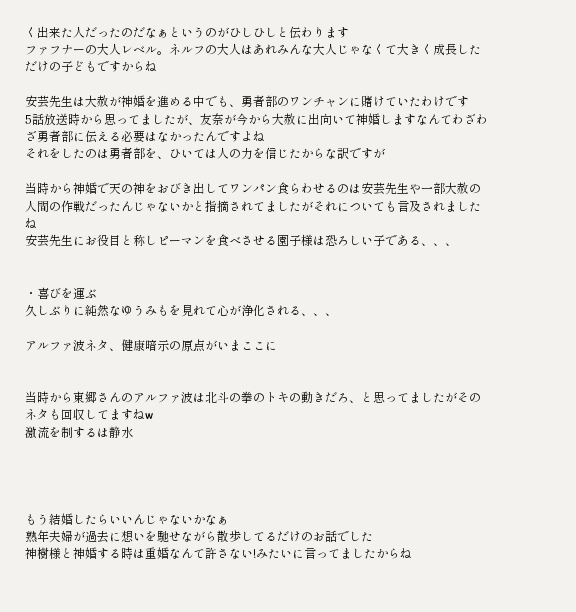く出来た人だったのだなぁというのがひしひしと伝わります
ファフナーの大人レベル。ネルフの大人はあれみんな大人じゃなくて大きく成長しただけの子どもですからね

安芸先生は大赦が神婚を進める中でも、勇者部のワンチャンに賭けていたわけです
5話放送時から思ってましたが、友奈が今から大赦に出向いて神婚しますなんてわざわざ勇者部に伝える必要はなかったんですよね
それをしたのは勇者部を、ひいては人の力を信じたからな訳ですが

当時から神婚で天の神をおびき出してワンパン食らわせるのは安芸先生や一部大赦の人間の作戦だったんじゃないかと指摘されてましたがそれについても言及されましたね
安芸先生にお役目と称しピーマンを食べさせる園子様は恐ろしい子である、、、


・喜びを運ぶ
久しぶりに純然なゆうみもを見れて心が浄化される、、、

アルファ波ネタ、健康暗示の原点がいまここに


当時から東郷さんのアルファ波は北斗の拳のトキの動きだろ、と思ってましたがそのネタも回収してますねw
激流を制するは静水




もう結婚したらいいんじゃないかなぁ
熟年夫婦が過去に想いを馳せながら散歩してるだけのお話でした
神樹様と神婚する時は重婚なんて許さない!みたいに言ってましたからね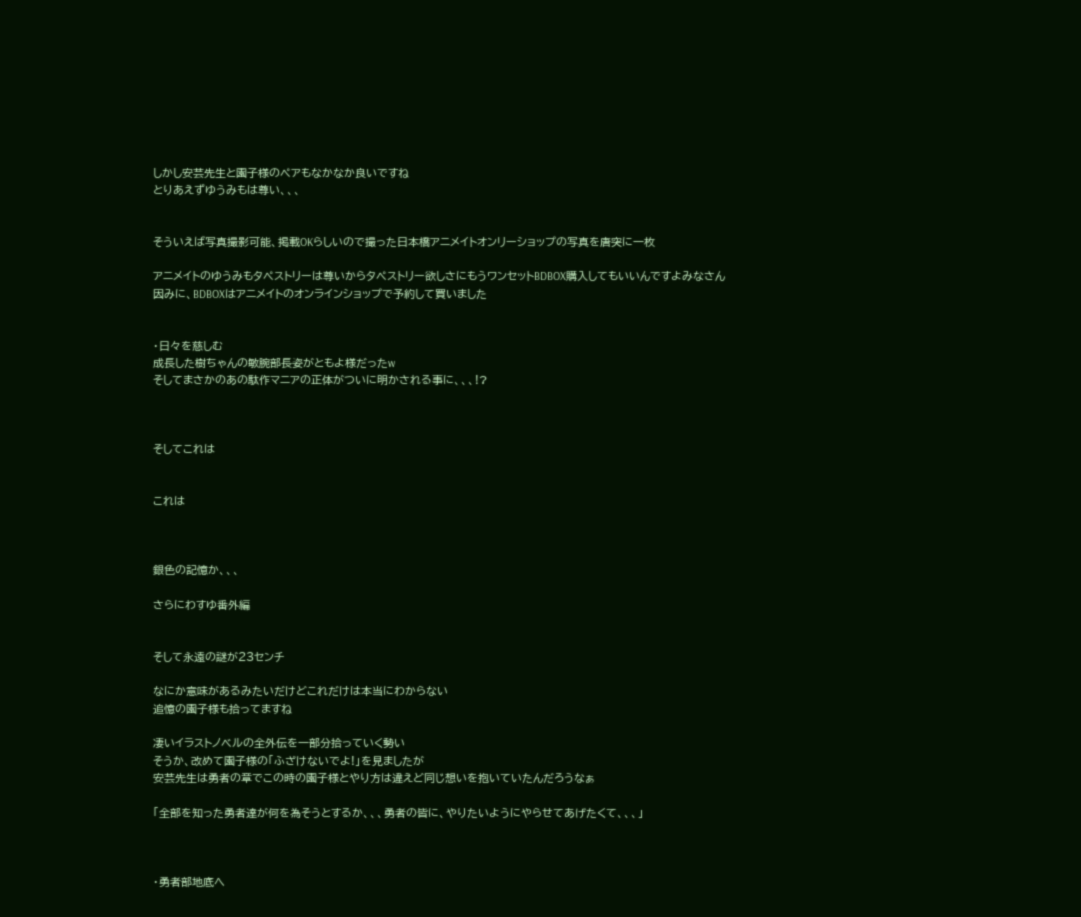しかし安芸先生と園子様のペアもなかなか良いですね
とりあえずゆうみもは尊い、、、


そういえば写真撮影可能、掲載OKらしいので撮った日本橋アニメイトオンリーショップの写真を唐突に一枚

アニメイトのゆうみもタペストリーは尊いからタペストリー欲しさにもうワンセットBDBOX購入してもいいんですよみなさん
因みに、BDBOXはアニメイトのオンラインショップで予約して買いました


・日々を慈しむ
成長した樹ちゃんの敏腕部長姿がともよ様だったw
そしてまさかのあの駄作マニアの正体がついに明かされる事に、、、!?



そしてこれは


これは



銀色の記憶か、、、

さらにわすゆ番外編


そして永遠の謎が23センチ

なにか意味があるみたいだけどこれだけは本当にわからない
追憶の園子様も拾ってますね

凄いイラストノベルの全外伝を一部分拾っていく勢い
そうか、改めて園子様の「ふざけないでよ!」を見ましたが
安芸先生は勇者の章でこの時の園子様とやり方は違えど同じ想いを抱いていたんだろうなぁ

「全部を知った勇者達が何を為そうとするか、、、勇者の皆に、やりたいようにやらせてあげたくて、、、」



・勇者部地底へ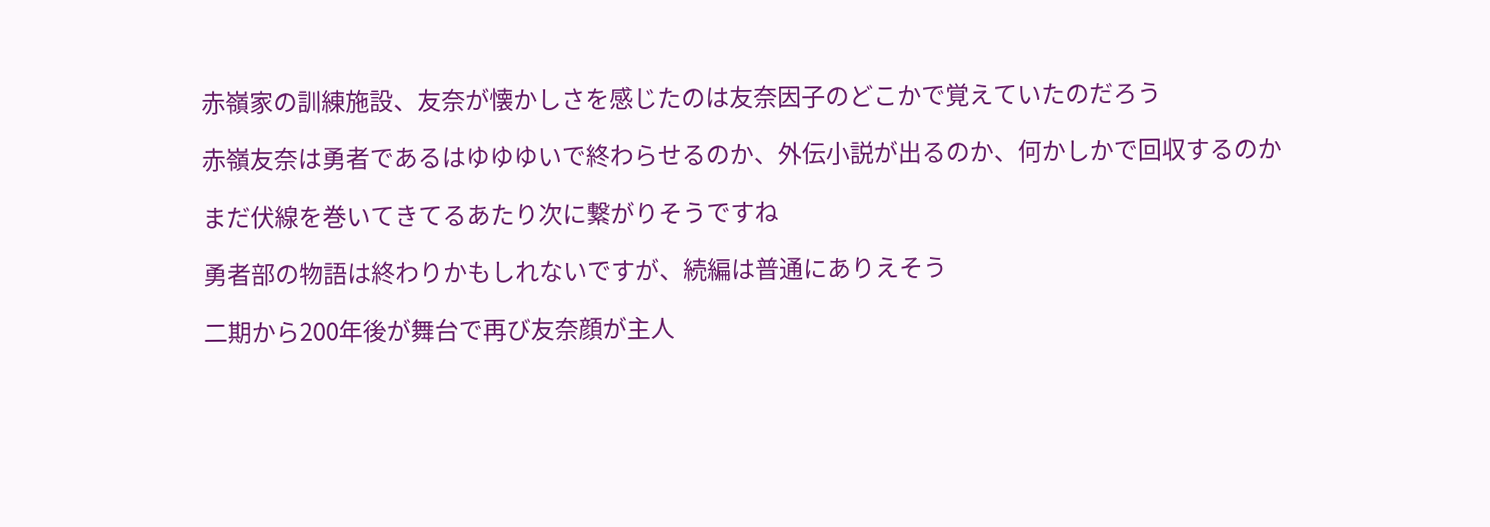赤嶺家の訓練施設、友奈が懐かしさを感じたのは友奈因子のどこかで覚えていたのだろう

赤嶺友奈は勇者であるはゆゆゆいで終わらせるのか、外伝小説が出るのか、何かしかで回収するのか

まだ伏線を巻いてきてるあたり次に繋がりそうですね

勇者部の物語は終わりかもしれないですが、続編は普通にありえそう

二期から200年後が舞台で再び友奈顔が主人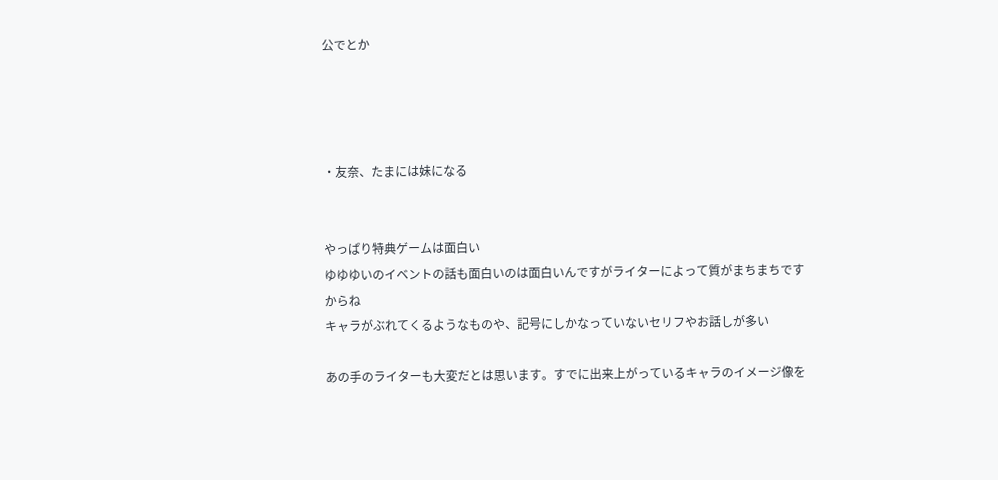公でとか




・友奈、たまには妹になる


やっぱり特典ゲームは面白い
ゆゆゆいのイベントの話も面白いのは面白いんですがライターによって質がまちまちですからね
キャラがぶれてくるようなものや、記号にしかなっていないセリフやお話しが多い

あの手のライターも大変だとは思います。すでに出来上がっているキャラのイメージ像を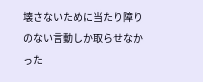壊さないために当たり障りのない言動しか取らせなかった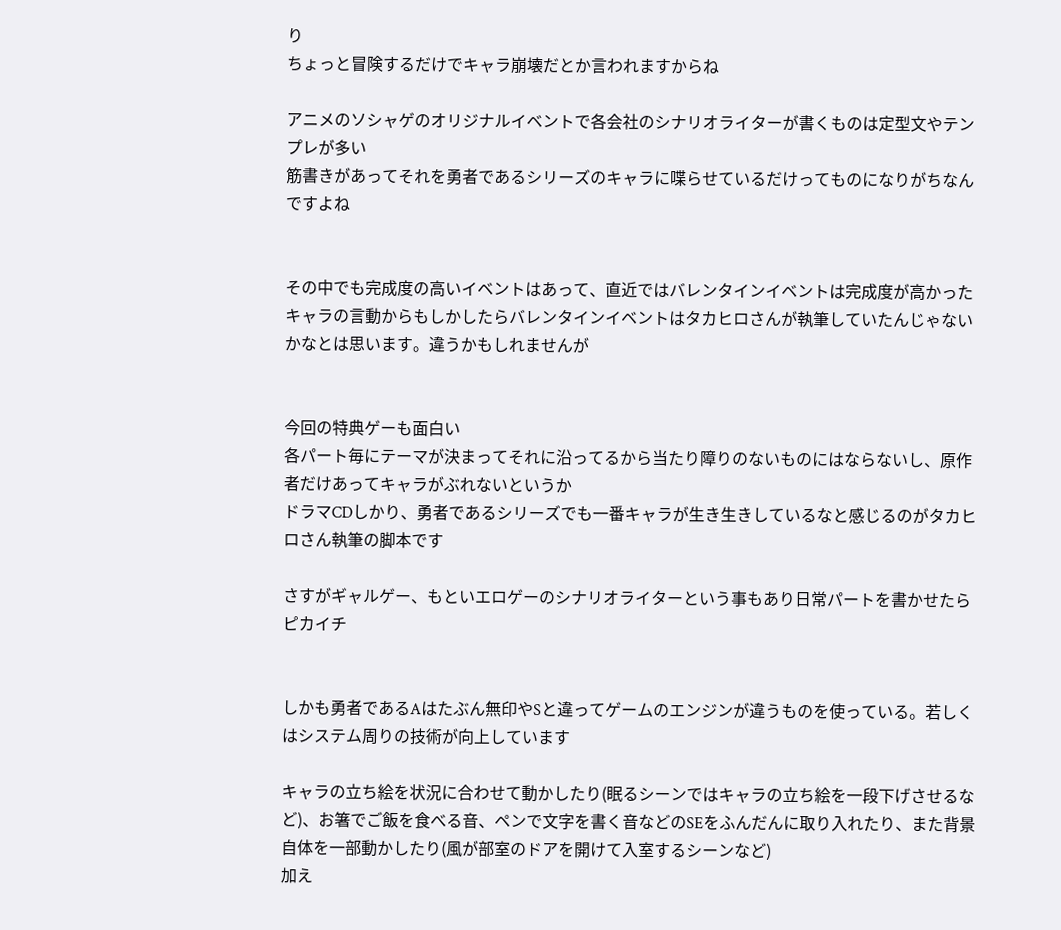り
ちょっと冒険するだけでキャラ崩壊だとか言われますからね

アニメのソシャゲのオリジナルイベントで各会社のシナリオライターが書くものは定型文やテンプレが多い
筋書きがあってそれを勇者であるシリーズのキャラに喋らせているだけってものになりがちなんですよね


その中でも完成度の高いイベントはあって、直近ではバレンタインイベントは完成度が高かった
キャラの言動からもしかしたらバレンタインイベントはタカヒロさんが執筆していたんじゃないかなとは思います。違うかもしれませんが


今回の特典ゲーも面白い
各パート毎にテーマが決まってそれに沿ってるから当たり障りのないものにはならないし、原作者だけあってキャラがぶれないというか
ドラマCDしかり、勇者であるシリーズでも一番キャラが生き生きしているなと感じるのがタカヒロさん執筆の脚本です

さすがギャルゲー、もといエロゲーのシナリオライターという事もあり日常パートを書かせたらピカイチ


しかも勇者であるAはたぶん無印やSと違ってゲームのエンジンが違うものを使っている。若しくはシステム周りの技術が向上しています

キャラの立ち絵を状況に合わせて動かしたり(眠るシーンではキャラの立ち絵を一段下げさせるなど)、お箸でご飯を食べる音、ペンで文字を書く音などのSEをふんだんに取り入れたり、また背景自体を一部動かしたり(風が部室のドアを開けて入室するシーンなど)
加え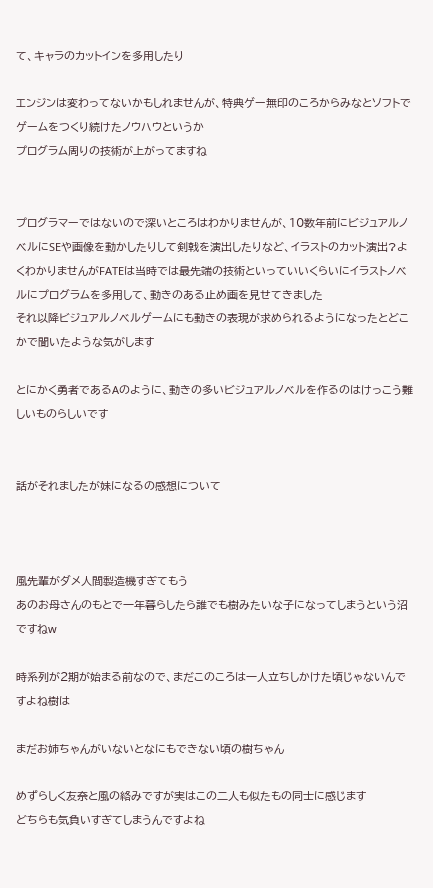て、キャラのカットインを多用したり

エンジンは変わってないかもしれませんが、特典ゲー無印のころからみなとソフトでゲームをつくり続けたノウハウというか
プログラム周りの技術が上がってますね


プログラマーではないので深いところはわかりませんが、10数年前にビジュアルノベルにSEや画像を動かしたりして剣戟を演出したりなど、イラストのカット演出?よくわかりませんがFATEは当時では最先端の技術といっていいくらいにイラストノベルにプログラムを多用して、動きのある止め画を見せてきました
それ以降ビジュアルノベルゲームにも動きの表現が求められるようになったとどこかで聞いたような気がします

とにかく勇者であるAのように、動きの多いビジュアルノベルを作るのはけっこう難しいものらしいです


話がそれましたが妹になるの感想について



風先輩がダメ人間製造機すぎてもう
あのお母さんのもとで一年暮らしたら誰でも樹みたいな子になってしまうという沼ですねw

時系列が2期が始まる前なので、まだこのころは一人立ちしかけた頃じゃないんですよね樹は

まだお姉ちゃんがいないとなにもできない頃の樹ちゃん

めずらしく友奈と風の絡みですが実はこの二人も似たもの同士に感じます
どちらも気負いすぎてしまうんですよね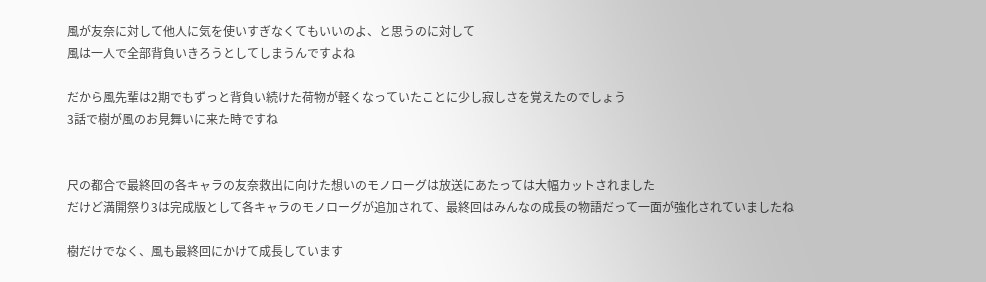風が友奈に対して他人に気を使いすぎなくてもいいのよ、と思うのに対して
風は一人で全部背負いきろうとしてしまうんですよね

だから風先輩は2期でもずっと背負い続けた荷物が軽くなっていたことに少し寂しさを覚えたのでしょう
3話で樹が風のお見舞いに来た時ですね


尺の都合で最終回の各キャラの友奈救出に向けた想いのモノローグは放送にあたっては大幅カットされました
だけど満開祭り3は完成版として各キャラのモノローグが追加されて、最終回はみんなの成長の物語だって一面が強化されていましたね

樹だけでなく、風も最終回にかけて成長しています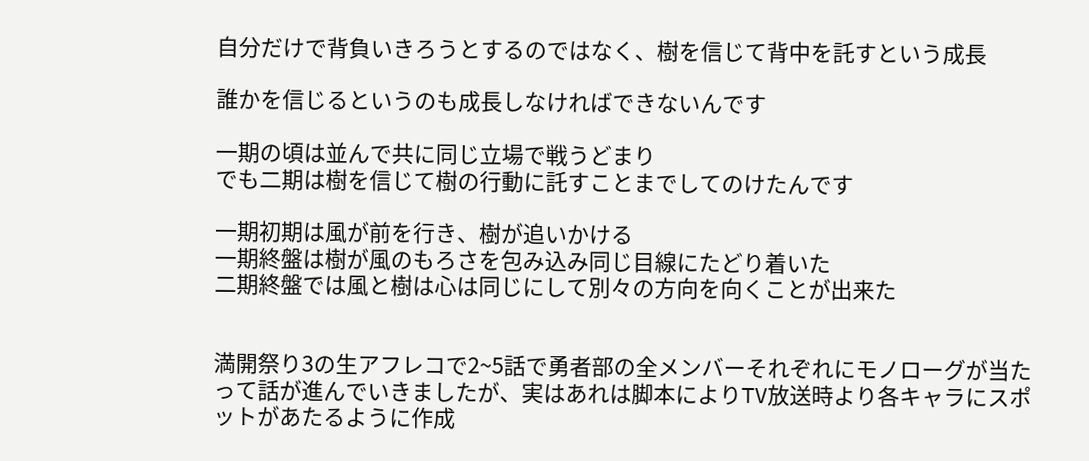自分だけで背負いきろうとするのではなく、樹を信じて背中を託すという成長

誰かを信じるというのも成長しなければできないんです

一期の頃は並んで共に同じ立場で戦うどまり
でも二期は樹を信じて樹の行動に託すことまでしてのけたんです

一期初期は風が前を行き、樹が追いかける
一期終盤は樹が風のもろさを包み込み同じ目線にたどり着いた
二期終盤では風と樹は心は同じにして別々の方向を向くことが出来た


満開祭り3の生アフレコで2~5話で勇者部の全メンバーそれぞれにモノローグが当たって話が進んでいきましたが、実はあれは脚本によりTV放送時より各キャラにスポットがあたるように作成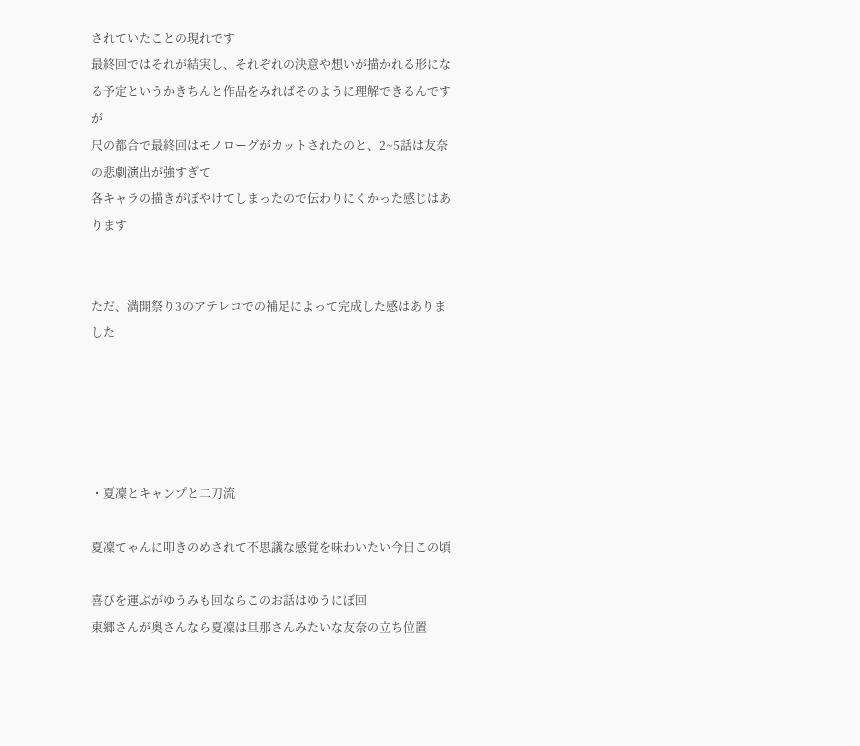されていたことの現れです
最終回ではそれが結実し、それぞれの決意や想いが描かれる形になる予定というかきちんと作品をみればそのように理解できるんですが
尺の都合で最終回はモノローグがカットされたのと、2~5話は友奈の悲劇演出が強すぎて
各キャラの描きがぼやけてしまったので伝わりにくかった感じはあります


ただ、満開祭り3のアテレコでの補足によって完成した感はありました





・夏凜とキャンプと二刀流

夏凜てゃんに叩きのめされて不思議な感覚を味わいたい今日この頃

喜びを運ぶがゆうみも回ならこのお話はゆうにぼ回
東郷さんが奥さんなら夏凜は旦那さんみたいな友奈の立ち位置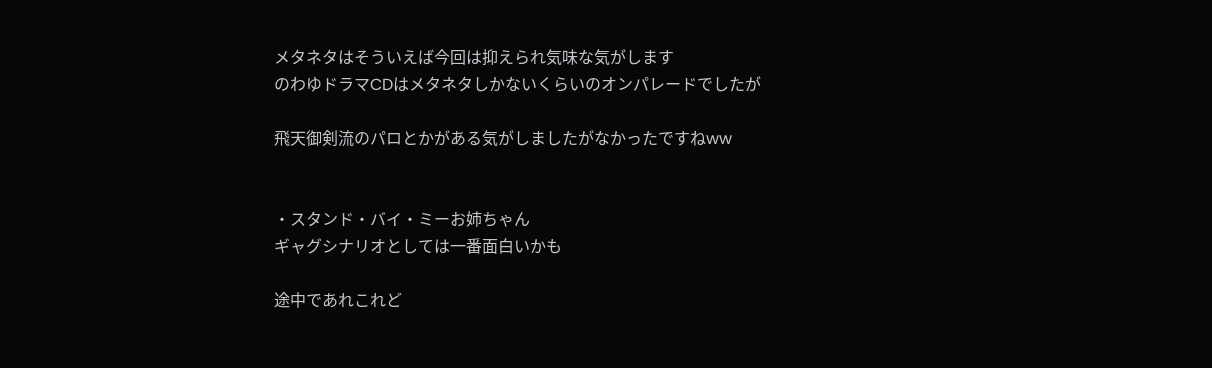メタネタはそういえば今回は抑えられ気味な気がします
のわゆドラマCDはメタネタしかないくらいのオンパレードでしたが

飛天御剣流のパロとかがある気がしましたがなかったですねww


・スタンド・バイ・ミーお姉ちゃん
ギャグシナリオとしては一番面白いかも

途中であれこれど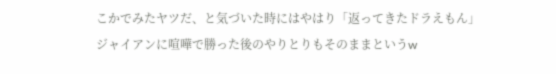こかでみたヤツだ、と気づいた時にはやはり「返ってきたドラえもん」
ジャイアンに喧嘩で勝った後のやりとりもそのままというw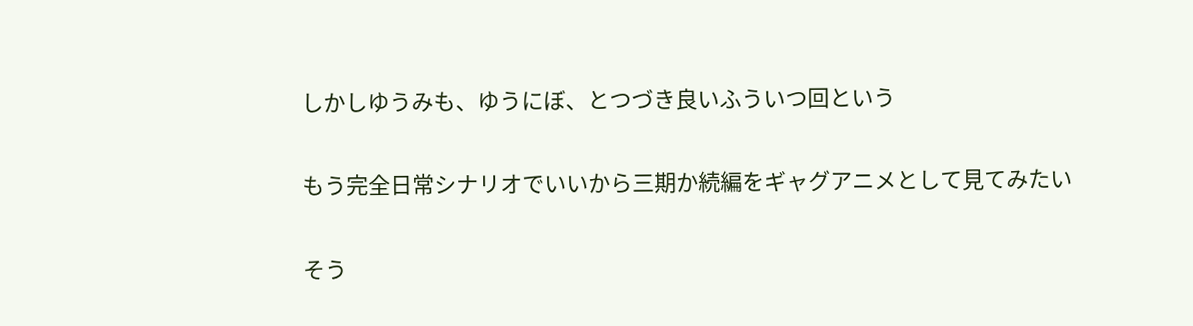しかしゆうみも、ゆうにぼ、とつづき良いふういつ回という

もう完全日常シナリオでいいから三期か続編をギャグアニメとして見てみたい

そう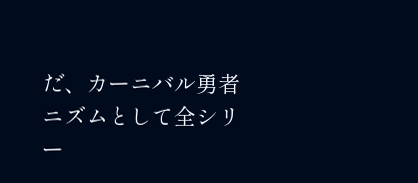だ、カーニバル勇者ニズムとして全シリー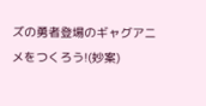ズの勇者登場のギャグアニメをつくろう!(妙案)